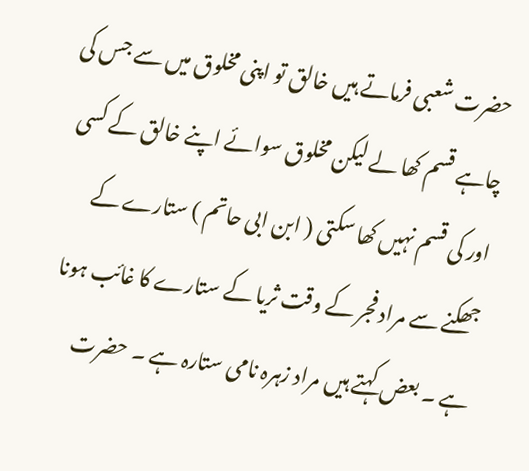حضرت شعبی فرماتے ہیں خالق تو اپنی مخلوق میں سے جس کی چاہے قسم کھا لے لیکن مخلوق سوائے اپنے خالق کے کسی اور کی قسم نہیں کھا سکتی ( ابن ابی حاتم ) ستارے کے جھکنے سے مراد فجر کے وقت ثریا کے ستارے کا غائب ہونا ہے ۔ بعض کہتے ہیں مراد زہرہ نامی ستارہ ہے ۔ حضرت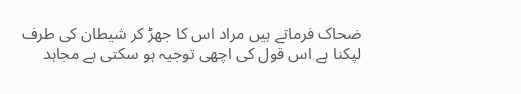ضحاک فرماتے ہیں مراد اس کا جھڑ کر شیطان کی طرف لپکنا ہے اس قول کی اچھی توجیہ ہو سکتی ہے مجاہد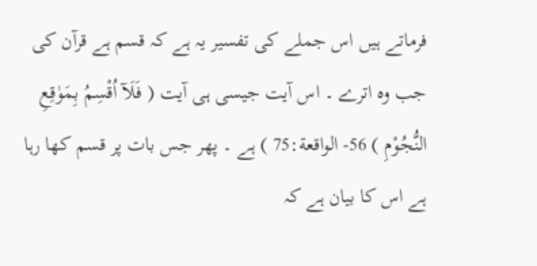فرماتے ہیں اس جملے کی تفسیر یہ ہے کہ قسم ہے قرآن کی جب وہ اترے ۔ اس آیت جیسی ہی آیت ( فَلَآ اُقْسِمُ بِمَوٰقِعِ النُّجُوْمِ ) 56- الواقعة:75 ) ہے ۔ پھر جس بات پر قسم کھا رہا ہے اس کا بیان ہے کہ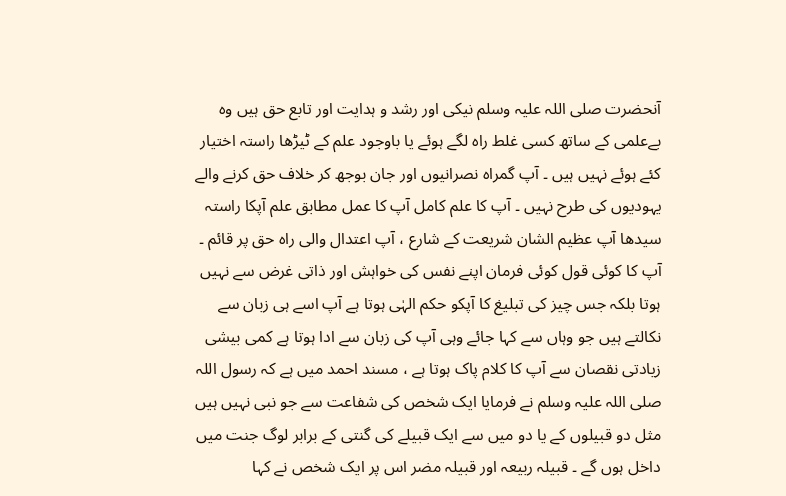آنحضرت صلی اللہ علیہ وسلم نیکی اور رشد و ہدایت اور تابع حق ہیں وہ بےعلمی کے ساتھ کسی غلط راہ لگے ہوئے یا باوجود علم کے ٹیڑھا راستہ اختیار کئے ہوئے نہیں ہیں ۔ آپ گمراہ نصرانیوں اور جان بوجھ کر خلاف حق کرنے والے یہودیوں کی طرح نہیں ۔ آپ کا علم کامل آپ کا عمل مطابق علم آپکا راستہ سیدھا آپ عظیم الشان شریعت کے شارع ، آپ اعتدال والی راہ حق پر قائم ۔ آپ کا کوئی قول کوئی فرمان اپنے نفس کی خواہش اور ذاتی غرض سے نہیں ہوتا بلکہ جس چیز کی تبلیغ کا آپکو حکم الہٰی ہوتا ہے آپ اسے ہی زبان سے نکالتے ہیں جو وہاں سے کہا جائے وہی آپ کی زبان سے ادا ہوتا ہے کمی بیشی زیادتی نقصان سے آپ کا کلام پاک ہوتا ہے ، مسند احمد میں ہے کہ رسول اللہ صلی اللہ علیہ وسلم نے فرمایا ایک شخص کی شفاعت سے جو نبی نہیں ہیں مثل دو قبیلوں کے یا دو میں سے ایک قبیلے کی گنتی کے برابر لوگ جنت میں داخل ہوں گے ۔ قبیلہ ربیعہ اور قبیلہ مضر اس پر ایک شخص نے کہا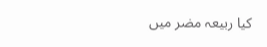کیا ربیعہ مضر میں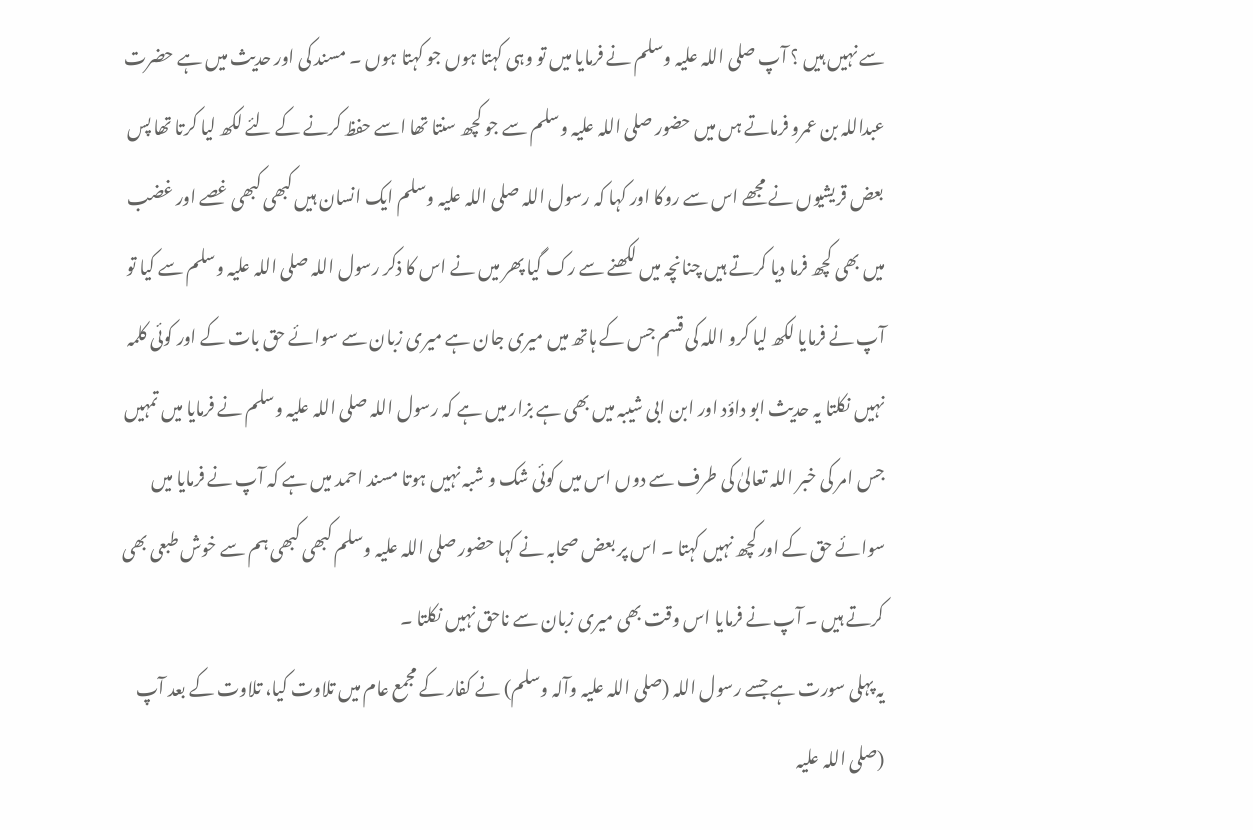سے نہیں ہیں ؟ آپ صلی اللہ علیہ وسلم نے فرمایا میں تو وہی کہتا ہوں جو کہتا ہوں ۔ مسند کی اور حدیث میں ہے حضرت عبداللہ بن عمرو فرماتے ہں میں حضور صلی اللہ علیہ وسلم سے جو کچھ سنتا تھا اسے حفظ کرنے کے لئے لکھ لیا کرتا تھا پس بعض قریشیوں نے مجھے اس سے روکا اور کہا کہ رسول اللہ صلی اللہ علیہ وسلم ایک انسان ہیں کبھی کبھی غصے اور غضب میں بھی کچھ فرما دیا کرتے ہیں چنانچہ میں لکھنے سے رک گیا پھر میں نے اس کا ذکر رسول اللہ صلی اللہ علیہ وسلم سے کیا تو آپ نے فرمایا لکھ لیا کرو اللہ کی قسم جس کے ہاتھ میں میری جان ہے میری زبان سے سوائے حق بات کے اور کوئی کلمہ نہیں نکلتا یہ حدیث ابو داؤد اور ابن ابی شیبہ میں بھی ہے بزار میں ہے کہ رسول اللہ صلی اللہ علیہ وسلم نے فرمایا میں تمہیں جس امر کی خبر اللہ تعالیٰ کی طرف سے دوں اس میں کوئی شک و شبہ نہیں ہوتا مسند احمد میں ہے کہ آپ نے فرمایا میں سوائے حق کے اور کچھ نہیں کہتا ۔ اس پر بعض صحابہ نے کہا حضور صلی اللہ علیہ وسلم کبھی کبھی ہم سے خوش طبعی بھی کرتے ہیں ۔ آپ نے فرمایا اس وقت بھی میری زبان سے ناحق نہیں نکلتا ۔
یہ پہلی سورت ہے جسے رسول اللہ (صلی اللہ علیہ وآلہ وسلم) نے کفار کے مجمع عام میں تلاوت کیا، تلاوت کے بعد آپ (صلی اللہ علیہ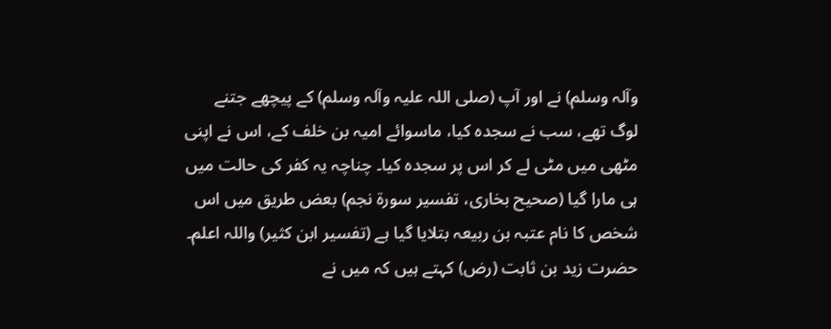وآلہ وسلم) نے اور آپ (صلی اللہ علیہ وآلہ وسلم) کے پیچھے جتنے لوگ تھے، سب نے سجدہ کیا، ماسوائے امیہ بن خلف کے، اس نے اپنی مٹھی میں مٹی لے کر اس پر سجدہ کیا۔ چناچہ یہ کفر کی حالت میں ہی مارا گیا (صحیح بخاری، تفسیر سورة نجم) بعض طریق میں اس شخص کا نام عتبہ بن ربیعہ بتلایا گیا ہے (تفسیر ابن کثیر) واللہ اعلم۔ حضرت زید بن ثابت (رض) کہتے ہیں کہ میں نے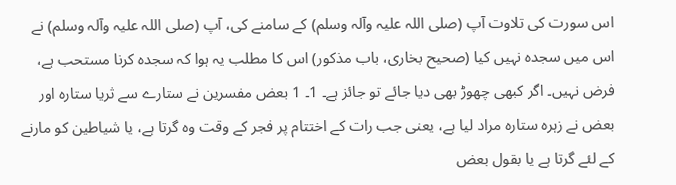اس سورت کی تلاوت آپ (صلی اللہ علیہ وآلہ وسلم) کے سامنے کی، آپ (صلی اللہ علیہ وآلہ وسلم) نے اس میں سجدہ نہیں کیا (صحیح بخاری، باب مذکور) اس کا مطلب یہ ہوا کہ سجدہ کرنا مستحب ہے، فرض نہیں۔ اگر کبھی چھوڑ بھی دیا جائے تو جائز ہے۔ 1۔ 1 بعض مفسرین نے ستارے سے ثریا ستارہ اور بعض نے زہرہ ستارہ مراد لیا ہے، یعنی جب رات کے اختتام پر فجر کے وقت وہ گرتا ہے، یا شیاطین کو مارنے کے لئے گرتا ہے یا بقول بعض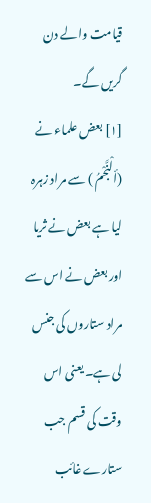قیامت والے دن گریں گے۔
[١] بعض علماء نے (ألْنَّجْمُ ) سے مراد زہرہ لیا ہے بعض نے ثریا اور بعض نے اس سے مراد ستاروں کی جنس لی ہے۔ یعنی اس وقت کی قسم جب ستارے غائب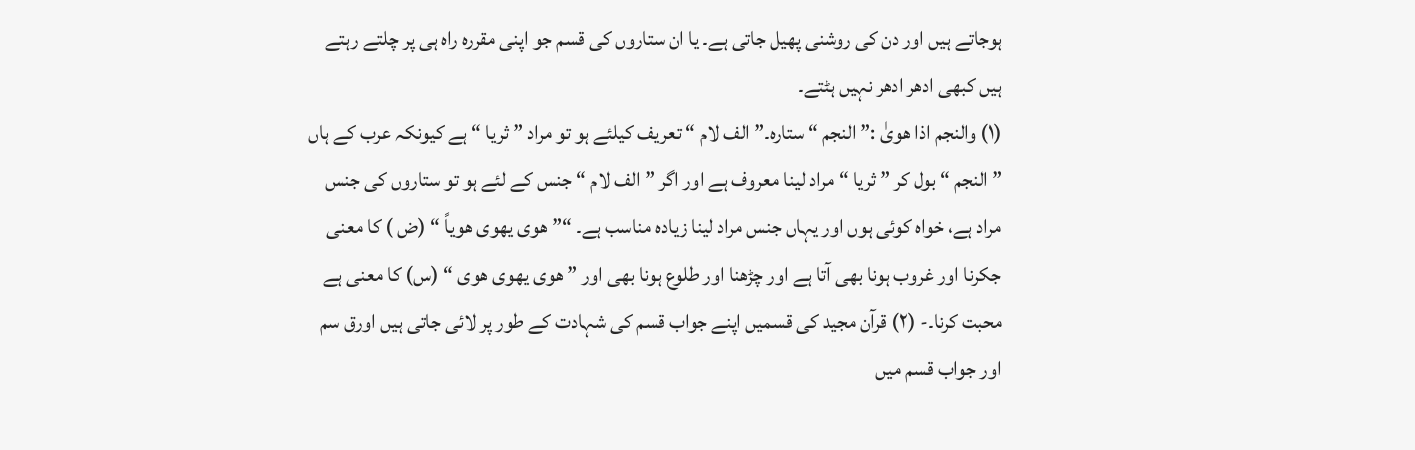ہوجاتے ہیں اور دن کی روشنی پھیل جاتی ہے۔ یا ان ستاروں کی قسم جو اپنی مقررہ راہ ہی پر چلتے رہتے ہیں کبھی ادھر ادھر نہیں ہٹتے۔
(١) والنجم اذا ھویٰ :” النجم “ ستارہ۔” الف لام “ تعریف کیلئے ہو تو مراد ” ثریا “ ہے کیونکہ عرب کے ہاں ” النجم “ بول کر ” ثریا “ مراد لینا معروف ہے اور اگر ” الف لام “ جنس کے لئے ہو تو ستاروں کی جنس مراد ہے، خواہ کوئی ہوں اور یہاں جنس مراد لینا زیادہ مناسب ہے۔ “” ھوی یھوی ھویاً “ (ض ) کا معنی جکرنا اور غروب ہونا بھی آتا ہے اور چڑھنا اور طلوع ہونا بھی اور ” ھوی یھوی ھوی “ (س) کا معنی ہے محبت کرنا۔- (٢) قرآن مجید کی قسمیں اپنے جواب قسم کی شہادت کے طور پر لائی جاتی ہیں اورق سم اور جواب قسم میں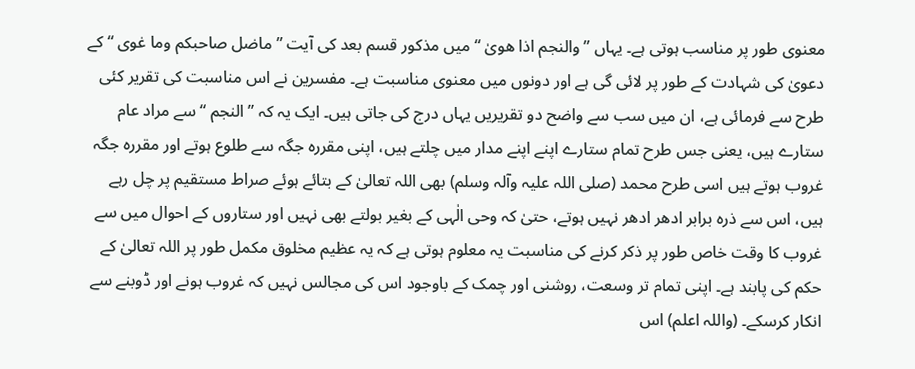معنوی طور پر مناسب ہوتی ہے۔ یہاں ” والنجم اذا ھویٰ “ میں مذکور قسم بعد کی آیت ” ماضل صاحبکم وما غوی “ کے دعویٰ کی شہادت کے طور پر لائی گی ہے اور دونوں میں معنوی مناسبت ہے۔ مفسرین نے اس مناسبت کی تقریر کئی طرح سے فرمائی ہے، ان میں سب سے واضح دو تقریریں یہاں درج کی جاتی ہیں۔ ایک یہ کہ ” النجم “ سے مراد عام ستارے ہیں، یعنی جس طرح تمام ستارے اپنے اپنے مدار میں چلتے ہیں، اپنی مقررہ جگہ سے طلوع ہوتے اور مقررہ جگہ غروب ہوتے ہیں اسی طرح محمد (صلی اللہ علیہ وآلہ وسلم) بھی اللہ تعالیٰ کے بتائے ہوئے صراط مستقیم پر چل رہے ہیں، اس سے ذرہ برابر ادھر ادھر نہیں ہوتے، حتیٰ کہ وحی الٰہی کے بغیر بولتے بھی نہیں اور ستاروں کے احوال میں سے غروب کا وقت خاص طور پر ذکر کرنے کی مناسبت یہ معلوم ہوتی ہے کہ یہ عظیم مخلوق مکمل طور پر اللہ تعالیٰ کے حکم کی پابند ہے۔ اپنی تمام تر وسعت، روشنی اور چمک کے باوجود اس کی مجالس نہیں کہ غروب ہونے اور ڈوبنے سے انکار کرسکے۔ (واللہ اعلم) اس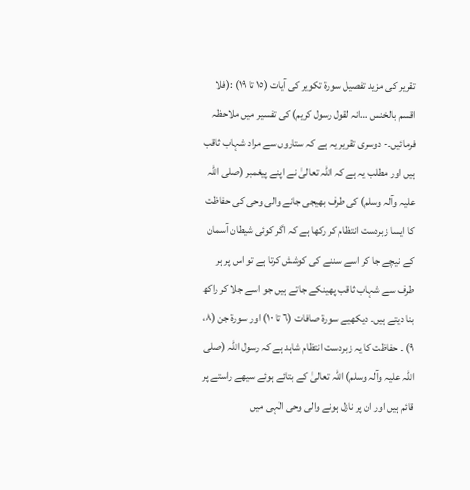تقریر کی مزید تفصیل سورة تکویر کی آیات (١٥ تا ١٩) :(فلا اقسم بالخنس …انہ لقول رسول کریم) کی تفسیر میں ملاحظہ فرمائیں۔- دوسری تقریر یہ ہے کہ ستاروں سے مراد شہاب ثاقب ہیں اور مطلب یہ ہے کہ اللہ تعالیٰ نے اپنے پیغمبر (صلی اللہ علیہ وآلہ وسلم) کی طرف بھیجی جانے والی وحی کی حفاظت کا ایسا زبردست انتظام کر رکھا ہے کہ اگر کوئی شیطان آسمان کے نیچے جا کر اسے سننے کی کوشش کرتا ہے تو اس پر ہر طرف سے شہاب ثاقب پھینکے جاتے ہیں جو اسے جلا کر راکھ بنا دیتے ہیں۔ دیکھیے سورة صافات (٦ تا ١٠) اور سورة جن (٨، ٩) ۔ حفاظت کا یہ زبردست انتظام شاہد ہے کہ رسول اللہ (صلی اللہ علیہ وآلہ وسلم) اللہ تعالیٰ کے بتائے ہوئے سیھے راستے پر قائم ہیں اور ان پر نازل ہونے والی وحی الٰہی میں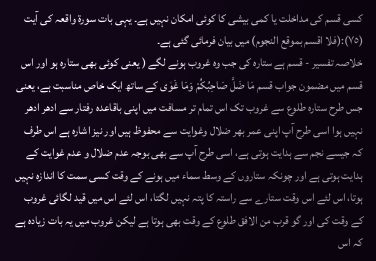کسی قسم کی مداخلت یا کمی بیشی کا کوئی امکان نہیں ہے۔ یہی بات سورة واقعہ کی آیت (٧٥):(فلا اقسم بموقع النجوم) میں بیان فرمائی گئی ہے۔
خلاصہ تفسیر - قسم ہے ستارہ کی جب وہ غروب ہونے لگے ( یعنی کوئی بھی ستارہ ہو اور اس قسم میں مضمون جواب قسم مَا ضَلَّ صَاحِبُكُمْ وَمَا غَوٰى کے ساتھ ایک خاص مناسبت ہے، یعنی جس طرح ستارہ طلوع سے غروب تک اس تمام تر مسافت میں اپنی باقاعدہ رفتار سے ادھر ادھر نہیں ہوا اسی طرح آپ اپنی عمر بھر ضلال وغوایت سے محفوظ ہیں اور نیز اشارہ ہے اس طرف کہ جیسے نجم سے ہدایت ہوتی ہے، اسی طرح آپ سے بھی بوجہ عدم ضلال و عدم غوایت کے ہدایت ہوتی ہے اور چونکہ ستاروں کے وسط سماء میں ہونے کے وقت کسی سمت کا اندازہ نہیں ہوتا، اس لئے اس وقت ستارے سے راستہ کا پتہ نہیں لگتا، اس لئے اس میں قید لگائی غروب کے وقت کی اور گو قرب من الافق طلوع کے وقت بھی ہوتا ہے لیکن غروب میں یہ بات زیادہ ہے کہ اس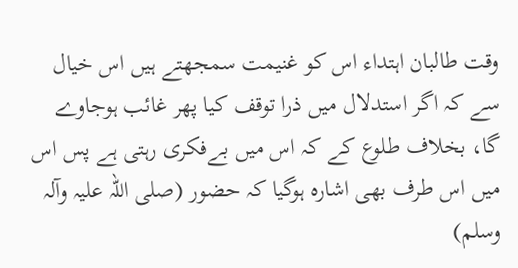وقت طالبان اہتداء اس کو غنیمت سمجھتے ہیں اس خیال سے کہ اگر استدلال میں ذرا توقف کیا پھر غائب ہوجاوے گا، بخلاف طلوع کے کہ اس میں بےفکری رہتی ہے پس اس میں اس طرف بھی اشارہ ہوگیا کہ حضور (صلی اللہ علیہ وآلہ وسلم)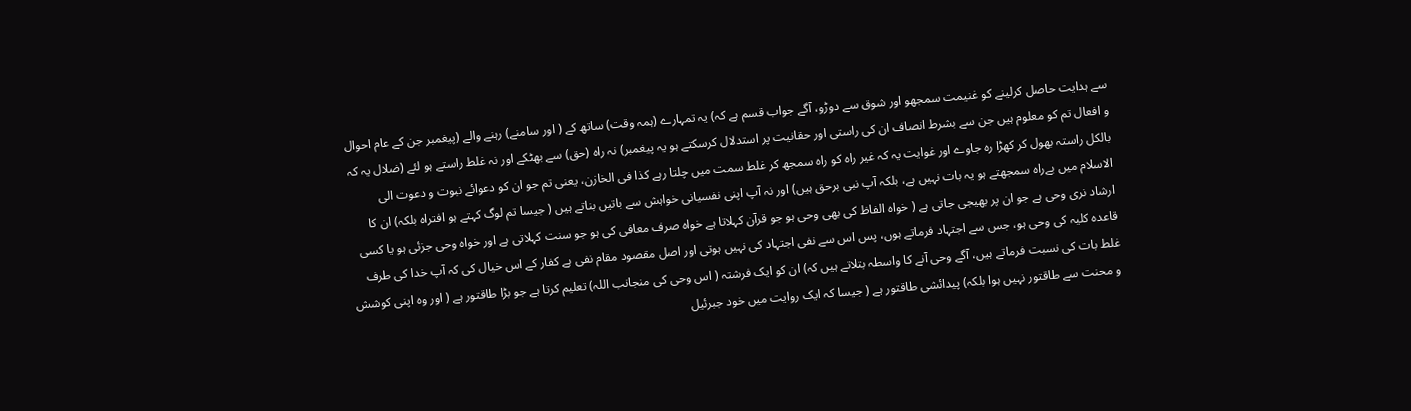سے ہدایت حاصل کرلینے کو غنیمت سمجھو اور شوق سے دوڑو، آگے جواب قسم ہے کہ) یہ تمہارے (ہمہ وقت) ساتھ کے ( اور سامنے) رہنے والے (پیغمبر جن کے عام احوال و افعال تم کو معلوم ہیں جن سے بشرط انصاف ان کی راستی اور حقانیت پر استدلال کرسکتے ہو یہ پیغمبر) نہ راہ (حق) سے بھٹکے اور نہ غلط راستے ہو لئے (ضلال یہ کہ بالکل راستہ بھول کر کھڑا رہ جاوے اور غوایت یہ کہ غیر راہ کو راہ سمجھ کر غلط سمت میں چلتا رہے کذا فی الخازن، یعنی تم جو ان کو دعوائے نبوت و دعوت الی الاسلام میں بےراہ سمجھتے ہو یہ بات نہیں ہے، بلکہ آپ نبی برحق ہیں) اور نہ آپ اپنی نفسیانی خواہش سے باتیں بناتے ہیں ( جیسا تم لوگ کہتے ہو افتراہ بلکہ) ان کا ارشاد نری وحی ہے جو ان پر بھیجی جاتی ہے ( خواہ الفاظ کی بھی وحی ہو جو قرآن کہلاتا ہے خواہ صرف معافی کی ہو جو سنت کہلاتی ہے اور خواہ وحی جزئی ہو یا کسی قاعدہ کلیہ کی وحی ہو، جس سے اجتہاد فرماتے ہوں، پس اس سے نفی اجتہاد کی نہیں ہوتی اور اصل مقصود مقام نفی ہے کفار کے اس خیال کی کہ آپ خدا کی طرف غلط بات کی نسبت فرماتے ہیں، آگے وحی آنے کا واسطہ بتلاتے ہیں کہ) ان کو ایک فرشتہ ( اس وحی کی منجانب اللہ) تعلیم کرتا ہے جو بڑا طاقتور ہے ( اور وہ اپنی کوشش و محنت سے طاقتور نہیں ہوا بلکہ) پیدائشی طاقتور ہے ( جیسا کہ ایک روایت میں خود جبرئیل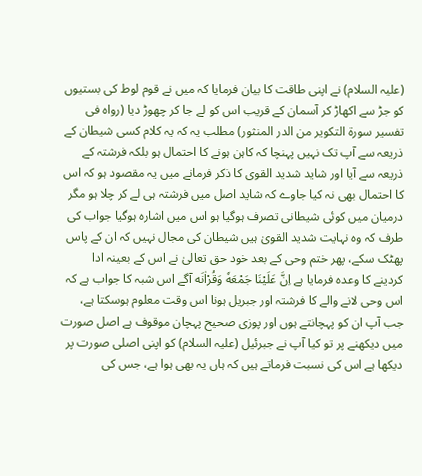(علیہ السلام) نے اپنی طاقت کا بیان فرمایا کہ میں نے قوم لوط کی بستیوں کو جڑ سے اکھاڑ کر آسمان کے قریب اس کو لے جا کر چھوڑ دیا (رواہ فی تفسیر سورة التکویر من الدر المنثور) مطلب یہ کہ یہ کلام کسی شیطان کے ذریعہ سے آپ تک نہیں پہنچا کہ کاہن ہونے کا احتمال ہو بلکہ فرشتہ کے ذریعہ سے آیا اور شاید شدید القوی کا ذکر فرمانے میں یہ مقصود ہو کہ اس کا احتمال بھی نہ کیا جاوے کہ شاید اصل میں فرشتہ ہی لے کر چلا ہو مگر درمیان میں کوئی شیطانی تصرف ہوگیا ہو اس میں اشارہ ہوگیا جواب کی طرف کہ وہ نہایت شدید القویٰ ہیں شیطان کی مجال نہیں کہ ان کے پاس پھٹک سکے، پھر ختم وحی کے بعد خود حق تعالیٰ نے اس کے بعینہ ادا کردینے کا وعدہ فرمایا ہے اِنَّ عَلَيْنَا جَمْعَهٗ وَقُرْاٰنَه آگے اس شبہ کا جواب ہے کہ اس وحی لانے والے کا فرشتہ اور جبریل ہونا اس وقت معلوم ہوسکتا ہے، جب آپ ان کو پہچانتے ہوں اور پوزی صحیح پہچان موقوف ہے اصل صورت میں دیکھنے پر تو کیا آپ نے جبرئیل (علیہ السلام) کو اپنی اصلی صورت پر دیکھا ہے اس کی نسبت فرماتے ہیں کہ ہاں یہ بھی ہوا ہے، جس کی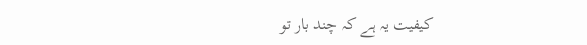کیفیت یہ ہے کہ چند بار تو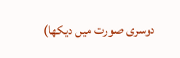دوسری صورت میں دیکھا)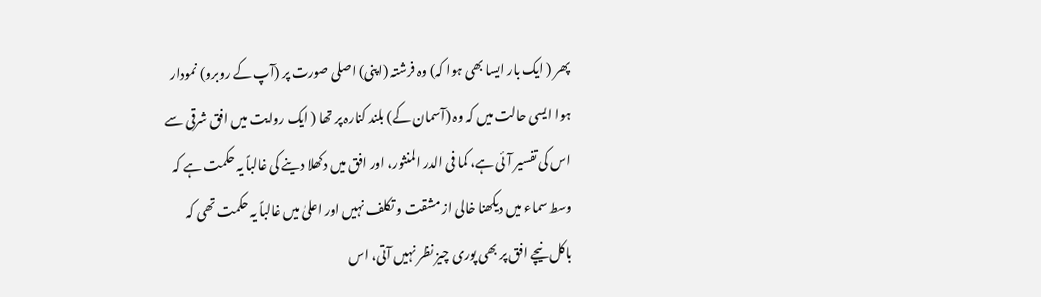پھر ( ایک بار ایسا بھی ہوا کہ) وہ فرشتہ (اپنی) اصلی صورت پر (آپ کے روبرو) نمودار ہوا ایسی حالت میں کہ وہ (آسمان کے) بلند کنارہ پر تھا ( ایک روایت میں افق شرقی سے اس کی تفسیر آئی ہے، کما فی الدر المنثور، اور افق میں دکھلا دینے کی غالباً یہ حکمت ہے کہ وسط سماء میں دیکھنا خالی از مشقت و تکلف نہیں اور اعلیٰ میں غالباً یہ حکمت تھی کہ باکل نیچے افق پر بھی پوری چیز نظر نہیں آتی، اس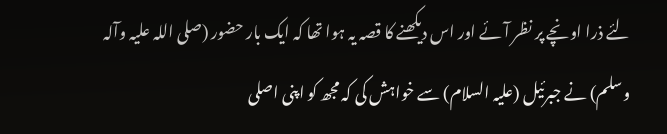لئے ذرا اونچے پر نظر آئے اور اس دیکھنے کا قصہ یہ ہوا تھا کہ ایک بار حضور (صلی اللہ علیہ وآلہ وسلم) نے جبرئیل (علیہ السلام) سے خواہش کی کہ مجھ کو اپنی اصلی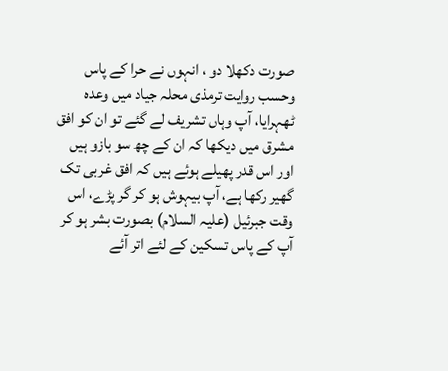صورت دکھلا دو ، انہوں نے حرا کے پاس وحسب روایت ترمذی محلہ جیاد میں وعدہ ٹھہرایا، آپ وہاں تشریف لے گئے تو ان کو افق مشرق میں دیکھا کہ ان کے چھ سو بازو ہیں اور اس قدر پھیلے ہوئے ہیں کہ افق غربی تک گھیر رکھا ہے، آپ بیہوش ہو کر گر پڑے، اس وقت جبرئیل (علیہ السلام) بصورت بشر ہو کر آپ کے پاس تسکین کے لئے اتر آئے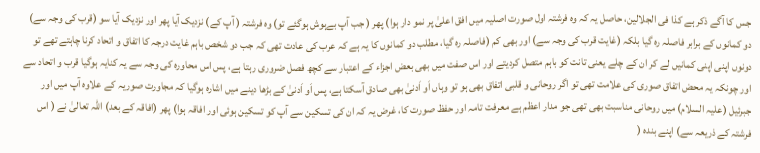جس کا آگے ذکر ہے کذا فی الجلالین، حاصل یہ کہ وہ فرشتہ اول صورت اصلیہ میں افق اعلیٰ پر نمو دار ہوا) پھر ( جب آپ بےہوش ہوگئے تو) وہ فرشتہ ( آپ کے) نزدیک آیا پھر اور نزدیک آیا سو (قرب کی وجہ سے) دو کمانوں کے برابر فاصلہ رہ گیا بلکہ (غایت قرب کی وجہ سے) اور بھی کم (فاصلہ رہ گیا، مطلب دو کمانوں کا یہ ہے کہ عرب کی عادت تھی کہ جب دو شخص باہم غایت درجہ کا اتفاق و اتحاد کرنا چاہتے تھے تو دونوں اپنی اپنی کمانیں لے کر ان کے چلے یعنی تانت کو باہم متصل کردیتے اور اس صفت میں بھی بعض اجزاء کے اعتبار سے کچھ فصل ضروری رہتا ہے، پس اس محاورہ کی وجہ سے یہ کنایہ ہوگیا قرب و اتحاد سے اور چونکہ یہ محض اتفاق صوری کی علامت تھی تو اگر روحانی و قلبی اتفاق بھی ہو تو وہاں اَو اَدنیٰ بھی صادق آسکتا ہے، پس اَو اَدنیٰ کے بڑھا دینے میں اشارہ ہوگیا کہ مجاورت صوریہ کے علاوہ آپ میں اور جبرئیل (علیہ السلام) میں روحانی مناسبت بھی تھی جو مدار اعظم ہے معرفت تامہ اور حفظ صورت کا، غرض یہ کہ ان کی تسکین سے آپ کو تسکین ہوئی اور افاقہ ہوا) پھر (افاقہ کے بعد) اللہ تعالیٰ نے ( اس فرشتہ کے ذریعہ سے) اپنے بندہ (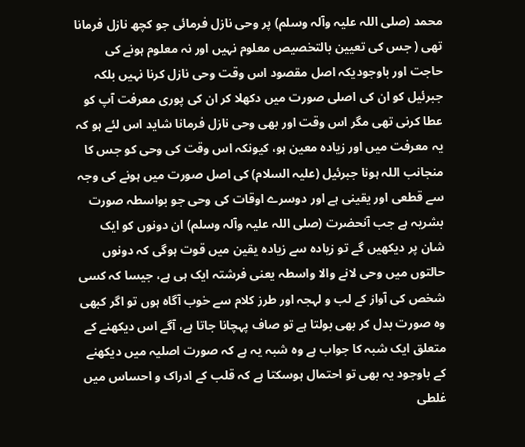محمد (صلی اللہ علیہ وآلہ وسلم) پر وحی نازل فرمائی جو کچھ نازل فرمانا تھی ( جس کی تعیین بالتخصیص معلوم نہیں اور نہ معلوم ہونے کی حاجت اور باوجودیکہ اصل مقصود اس وقت وحی نازل کرنا نہیں بلکہ جبرئیل کو ان کی اصلی صورت میں دکھلا کر ان کی پوری معرفت آپ کو عطا کرنی تھی مگر اس وقت اور بھی وحی نازل فرمانا شاید اس لئے ہو کہ یہ معرفت میں اور زیادہ معین ہو، کیونکہ اس وقت کی وحی کو جس کا منجانب اللہ ہونا جبرئیل (علیہ السلام) کی اصل صورت میں ہونے کی وجہ سے قطعی اور یقینی ہے اور دوسرے اوقات کی وحی جو بواسطہ صورت بشریہ ہے جب آنحضرت (صلی اللہ علیہ وآلہ وسلم) ان دونوں کو ایک شان پر دیکھیں گے تو زیادہ سے زیادہ یقین میں قوت ہوگی کہ دونوں حالتوں میں وحی لانے والا واسطہ یعنی فرشتہ ایک ہی ہے، جیسا کہ کسی شخص کی آواز کے لب و لہجہ اور طرز کلام سے خوب آگاہ ہوں تو اگر کبھی وہ صورت بدل کر بھی بولتا ہے تو صاف پہچانا جاتا ہے، آگے اس دیکھنے کے متعلق ایک شبہ کا جواب ہے وہ شبہ یہ ہے کہ صورت اصلیہ میں دیکھنے کے باوجود یہ بھی تو احتمال ہوسکتا ہے کہ قلب کے ادراک و احساس میں غلطی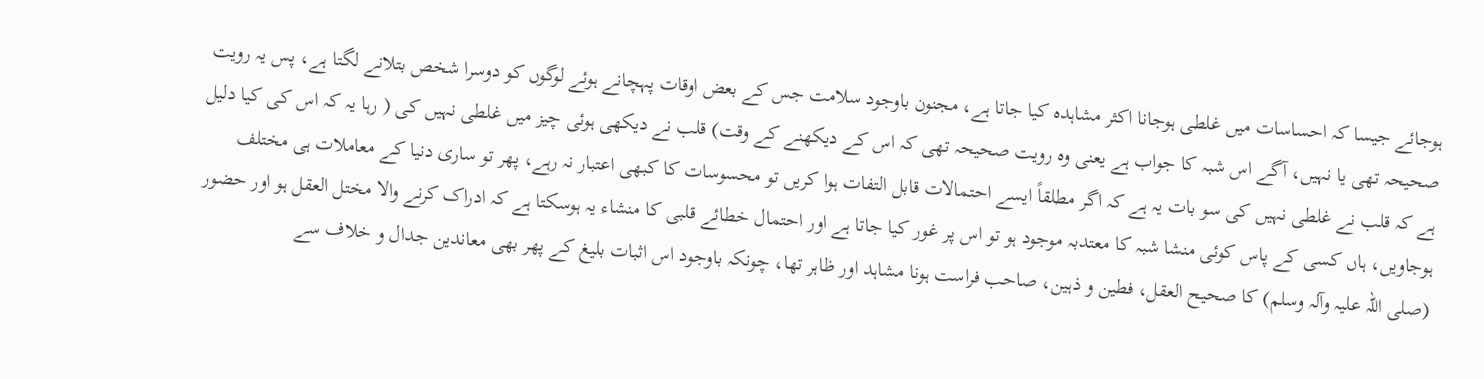ہوجائے جیسا کہ احساسات میں غلطی ہوجانا اکثر مشاہدہ کیا جاتا ہے، مجنون باوجود سلامت جس کے بعض اوقات پہچانے ہوئے لوگوں کو دوسرا شخص بتلانے لگتا ہے، پس یہ رویت صحیحہ تھی یا نہیں، آگے اس شبہ کا جواب ہے یعنی وہ رویت صحیحہ تھی کہ اس کے دیکھنے کے وقت) قلب نے دیکھی ہوئی چیز میں غلطی نہیں کی ( رہا یہ کہ اس کی کیا دلیل ہے کہ قلب نے غلطی نہیں کی سو بات یہ ہے کہ اگر مطلقاً ایسے احتمالات قابل التفات ہوا کریں تو محسوسات کا کبھی اعتبار نہ رہے، پھر تو ساری دنیا کے معاملات ہی مختلف ہوجاویں، ہاں کسی کے پاس کوئی منشا شبہ کا معتدبہ موجود ہو تو اس پر غور کیا جاتا ہے اور احتمال خطائے قلبی کا منشاء یہ ہوسکتا ہے کہ ادراک کرنے والا مختل العقل ہو اور حضور (صلی اللہ علیہ وآلہ وسلم) کا صحیح العقل، فطین و ذہین، صاحب فراست ہونا مشاہد اور ظاہر تھا، چونکہ باوجود اس اثبات بلیغ کے پھر بھی معاندین جدال و خلاف سے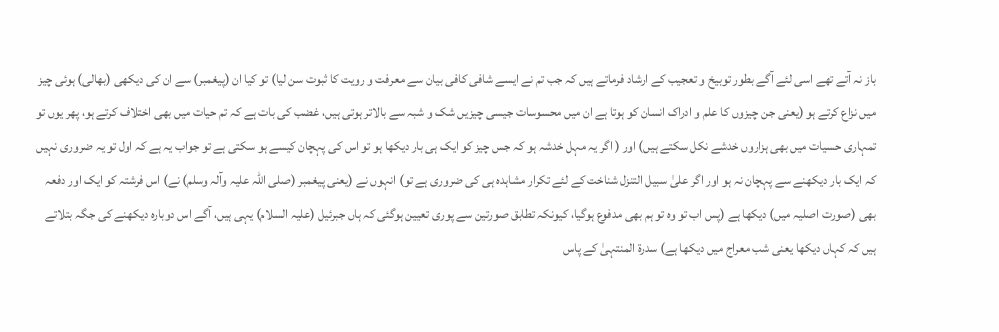باز نہ آتے تھے اسی لئے آگے بطور توبیخ و تعجیب کے ارشاد فرماتے ہیں کہ جب تم نے ایسے شافی کافی بیان سے معرفت و رویت کا ثبوت سن لیا) تو کیا ان (پیغمبر) سے ان کی دیکھی (بھالی) ہوئی چیز میں نزاع کرتے ہو (یعنی جن چیزوں کا علم و ادراک انسان کو ہوتا ہے ان میں محسوسات جیسی چیزیں شک و شبہ سے بالاتر ہوتی ہیں، غضب کی بات ہے کہ تم حیات میں بھی اختلاف کرتے ہو، پھر یوں تو تمہاری حسیات میں بھی ہزاروں خدشے نکل سکتے ہیں) اور ( اگر یہ مہل خدشہ ہو کہ جس چیز کو ایک ہی بار دیکھا ہو تو اس کی پہچان کیسے ہو سکتی ہے تو جواب یہ ہے کہ اول تو یہ ضروری نہیں کہ ایک بار دیکھنے سے پہچان نہ ہو اور اگر علیٰ سبیل التنزل شناخت کے لئے تکرار مشاہدہ ہی کی ضروری ہے تو) انہوں نے (یعنی پیغمبر (صلی اللہ علیہ وآلہ وسلم) نے) اس فرشتہ کو ایک اور دفعہ بھی (صورت اصلیہ میں) دیکھا ہے (پس اب تو وہ تو ہم بھی مدفوع ہوگیا، کیونکہ تطابق صورتین سے پوری تعیین ہوگئی کہ ہاں جبرئیل (علیہ السلام) یہی ہیں، آگے اس دوبارہ دیکھنے کی جگہ بتلاتے ہیں کہ کہاں دیکھا یعنی شب معراج میں دیکھا ہے) سدرة المنتہیٰ کے پاس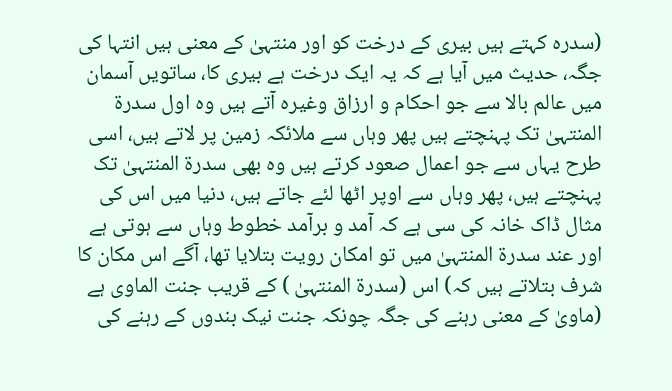(سدرہ کہتے ہیں بیری کے درخت کو اور منتہیٰ کے معنی ہیں انتہا کی جگہ، حدیث میں آیا ہے کہ یہ ایک درخت ہے بیری کا، ساتویں آسمان میں عالم بالا سے جو احکام و ارزاق وغیرہ آتے ہیں وہ اول سدرة المنتہیٰ تک پہنچتے ہیں پھر وہاں سے ملائکہ زمین پر لاتے ہیں، اسی طرح یہاں سے جو اعمال صعود کرتے ہیں وہ بھی سدرة المنتہیٰ تک پہنچتے ہیں، پھر وہاں سے اوپر اٹھا لئے جاتے ہیں، دنیا میں اس کی مثال ڈاک خانہ کی سی ہے کہ آمد و برآمد خطوط وہاں سے ہوتی ہے اور عند سدرة المنتہیٰ میں تو امکان رویت بتلایا تھا، آگے اس مکان کا شرف بتلاتے ہیں کہ) اس (سدرة المنتہیٰ ) کے قریب جنت الماوی ہے (ماویٰ کے معنی رہنے کی جگہ چونکہ جنت نیک بندوں کے رہنے کی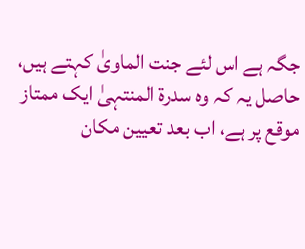جگہ ہے اس لئے جنت الماویٰ کہتے ہیں، حاصل یہ کہ وہ سدرة المنتہیٰ ایک ممتاز موقع پر ہے، اب بعد تعیین مکان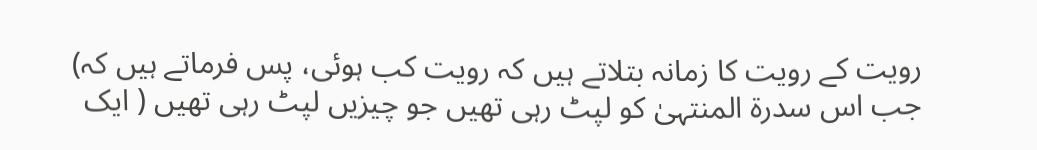رویت کے رویت کا زمانہ بتلاتے ہیں کہ رویت کب ہوئی، پس فرماتے ہیں کہ) جب اس سدرة المنتہیٰ کو لپٹ رہی تھیں جو چیزیں لپٹ رہی تھیں ( ایک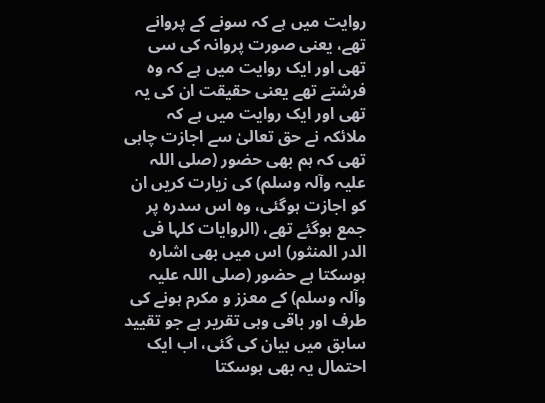روایت میں ہے کہ سونے کے پروانے تھے، یعنی صورت پروانہ کی سی تھی اور ایک روایت میں ہے کہ وہ فرشتے تھے یعنی حقیقت ان کی یہ تھی اور ایک روایت میں ہے کہ ملائکہ نے حق تعالیٰ سے اجازت چاہی تھی کہ ہم بھی حضور (صلی اللہ علیہ وآلہ وسلم) کی زیارت کریں ان کو اجازت ہوگئی، وہ اس سدرہ پر جمع ہوگئے تھے، (الروایات کلہا فی الدر المنثور) اس میں بھی اشارہ ہوسکتا ہے حضور (صلی اللہ علیہ وآلہ وسلم) کے معزز و مکرم ہونے کی طرف اور باقی وہی تقریر ہے جو تقیید سابق میں بیان کی گئی، اب ایک احتمال یہ بھی ہوسکتا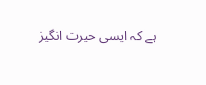ہے کہ ایسی حیرت انگیز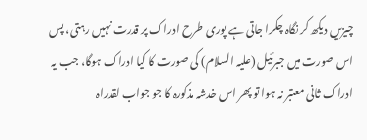چیزیں دیکھ کر نگاہ چکرا جاتی ہے پوری طرح ادراک پر قدرت نہیں رہتی، پس اس صورت میں جبرئیل (علیہ السلام) کی صورت کا کیا ادراک ہوگا، جب یہ ادراک ثانی معتبر نہ ہوا تو پھر اس خدشہ مذکورہ کا جو جواب لقدراہ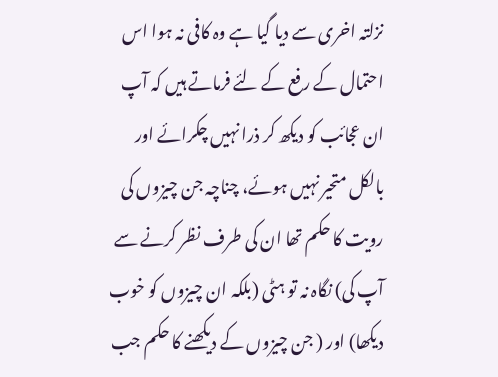نزلتہ اخری سے دیا گیا ہے وہ کافی نہ ہوا اس احتمال کے رفع کے لئے فرماتے ہیں کہ آپ ان عجائب کو دیکھ کر ذرا نہیں چکرائے اور بالکل متحیر نہیں ہوئے، چناچہ جن چیزوں کی رویت کا حکم تھا ان کی طرف نظر کرنے سے آپ کی) نگاہ نہ تو ہٹی (بلکہ ان چیزوں کو خوب دیکھا) اور ( جن چیزوں کے دیکھنے کا حکم جب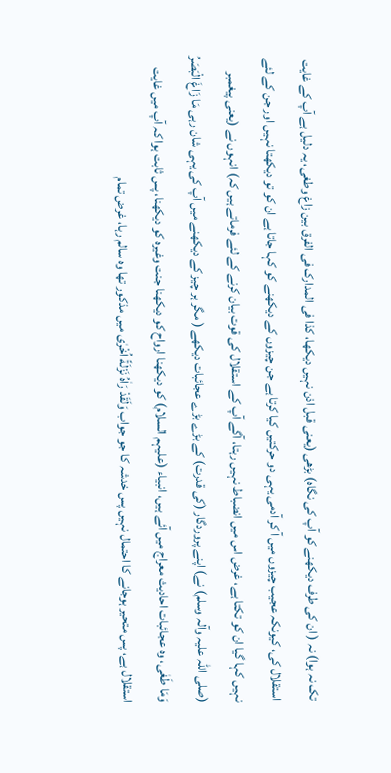تک نہ ہوا) نہ ( ان کی طرف دیکھنے کو آپ کی نگاہ) بڑھی (یعنی قبل اذن نہیں دیکھا، کذا فی المدارک فی الفرق بین زاغ وطغی، یہ دلیل ہے آپ کے غایت استقلال کی، کیونکہ عجیب چیزوں میں آ کر آدمی یہی دو حرکتیں کیا کرتا ہے جن چیزوں کے دیکھنے کو کہا جاتا ہے ان کو تو دیکھتا نہیں اور جن کے لئے نہیں کہا گیا ان کو تکتا ہے، غرض اس میں انضباط نہیں رہتا، آگے آپ کے استقلال کی قوت بیان کرنے کے لئے فرماتے ہیں کہ) انہوں نے (یعنی پیغمبر (صلی اللہ علیہ وآلہ وسلم) نے) اپنے پروردگار (کی قدرت) کے بڑے بڑے عجائبات دیکھے ( مگر ہر چیز کے دیکھنے میں آپ کی یہی شان رہی مَا زَاغَ الْبَصَرُ وَمَا طَغٰى، وہ عجائبات احادیث معراج میں آئے ہیں، انبیاء (علیہم السلام) کو دیکھنا ارواح کو دیکھنا جنت وغیرہ کو دیکھنا، پس ثابت ہوا کہ آپ میں غایت استقلال ہے، پس متحیر ہوجانے کا احتمال نہیں پس خدشہ کا جو جواب وَلَقَدْ رَاٰهُ نَزْلَةً اُخْرٰى میں مذکور تھا وہ سالم رہا، غرض تمام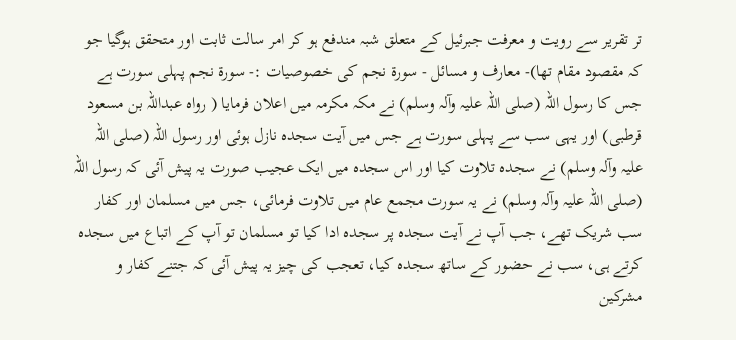تر تقریر سے رویت و معرفت جبرئیل کے متعلق شبہ مندفع ہو کر امر سالت ثابت اور متحقق ہوگیا جو کہ مقصود مقام تھا)- معارف و مسائل - سورة نجم کی خصوصیات :- سورة نجم پہلی سورت ہے جس کا رسول اللہ (صلی اللہ علیہ وآلہ وسلم) نے مکہ مکرمہ میں اعلان فرمایا ( رواہ عبداللہ بن مسعود قرطبی) اور یہی سب سے پہلی سورت ہے جس میں آیت سجدہ نازل ہوئی اور رسول اللہ (صلی اللہ علیہ وآلہ وسلم) نے سجدہ تلاوت کیا اور اس سجدہ میں ایک عجیب صورت یہ پیش آئی کہ رسول اللہ (صلی اللہ علیہ وآلہ وسلم) نے یہ سورت مجمع عام میں تلاوت فرمائی، جس میں مسلمان اور کفار سب شریک تھے، جب آپ نے آیت سجدہ پر سجدہ ادا کیا تو مسلمان تو آپ کے اتباع میں سجدہ کرتے ہی، سب نے حضور کے ساتھ سجدہ کیا، تعجب کی چیز یہ پیش آئی کہ جتنے کفار و مشرکین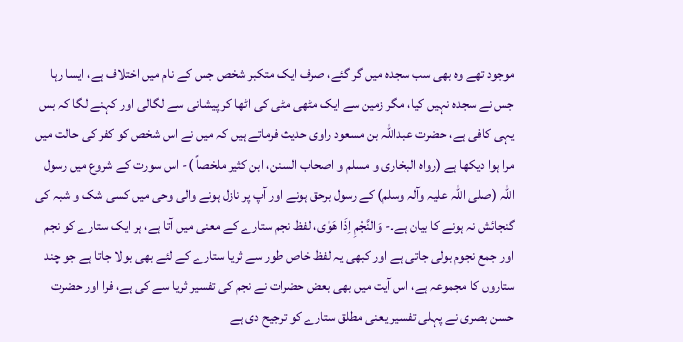موجود تھے وہ بھی سب سجدہ میں گر گئے، صرف ایک متکبر شخص جس کے نام میں اختلاف ہے، ایسا رہا جس نے سجدہ نہیں کیا، مگر زمین سے ایک مٹھی مٹی کی اٹھا کر پیشانی سے لگالی اور کہنے لگا کہ بس یہی کافی ہے، حضرت عبداللہ بن مسعود راوی حدیث فرماتے ہیں کہ میں نے اس شخص کو کفر کی حالت میں مرا ہوا دیکھا ہے (رواہ البخاری و مسلم و اصحاب السنن، ابن کثیر ملخصاً )- اس سورت کے شروع میں رسول اللہ (صلی اللہ علیہ وآلہ وسلم) کے رسول برحق ہونے اور آپ پر نازل ہونے والی وحی میں کسی شک و شبہ کی گنجائش نہ ہونے کا بیان ہے۔- وَالنَّجْمِ اِذَا هَوٰى، لفظ نجم ستارے کے معنی میں آتا ہے، ہر ایک ستارے کو نجم اور جمع نجوم بولی جاتی ہے اور کبھی یہ لفظ خاص طور سے ثریا ستارے کے لئے بھی بولا جاتا ہے جو چند ستاروں کا مجموعہ ہے، اس آیت میں بھی بعض حضرات نے نجم کی تفسیر ثریا سے کی ہے، فرا اور حضرت حسن بصری نے پہلی تفسیر یعنی مطلق ستارے کو ترجیح دی ہے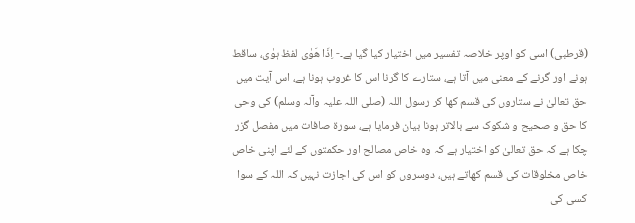(قرطبی) اسی کو اوپر خلاصہ تفسیر میں اختیار کیا گیا ہے۔- اِذَا هَوٰى لفظ ہوٰی، ساقط ہونے اور گرنے کے معنی میں آتا ہے، ستارے کا گرنا اس کا غروب ہونا ہے، اس آیت میں حق تعالیٰ نے ستاروں کی قسم کھا کر رسول اللہ (صلی اللہ علیہ وآلہ وسلم) کی وحی کا حق و صحیح و شکوک سے بالاتر ہونا بیان فرمایا ہے، سورة صافات میں مفصل گزر چکا ہے کہ حق تعالیٰ کو اختیار ہے کہ وہ خاص مصالح اور حکمتوں کے لئے اپنی خاص خاص مخلوقات کی قسم کھاتے ہیں، دوسروں کو اس کی اجازت نہیں کہ اللہ کے سوا کسی کی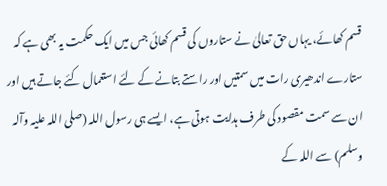قسم کھائے، یہاں حق تعالیٰ نے ستاروں کی قسم کھائی جس میں ایک حکمت یہ بھی ہے کہ ستارے اندھیری رات میں سمتیں اور راستے بتانے کے لئے استعمال کئے جاتے ہیں اور ان سے سمت مقصود کی طرف ہدایت ہوتی ہے، ایسے ہی رسول اللہ (صلی اللہ علیہ وآلہ وسلم) سے اللہ کے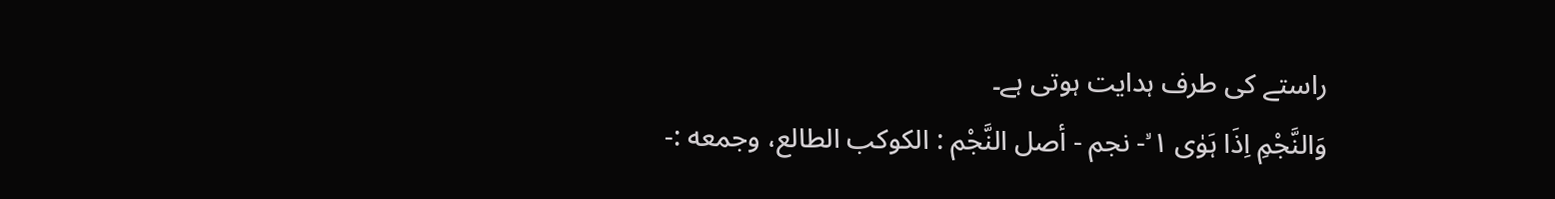راستے کی طرف ہدایت ہوتی ہے۔
وَالنَّجْمِ اِذَا ہَوٰى ١ ۙ- نجم - أصل النَّجْم : الكوكب الطالع، وجمعه :-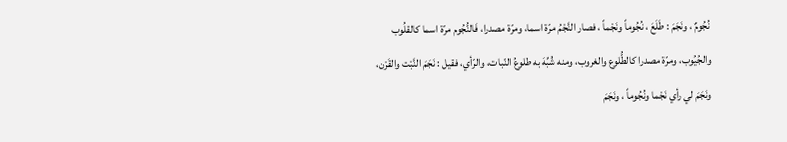نُجُومٌ ، ونَجَمَ : طَلَعَ ، نُجُوماً ونَجْماً ، فصار النَّجْمُ مرّة اسما، ومرّة مصدرا، فَالنُّجُوم مرّة اسما کالقلُوب والجُيُوب، ومرّة مصدرا کالطُّلوع والغروب، ومنه شُبِّهَ به طلوعُ النّبات، والرّأي، فقیل : نَجَمَ النَّبْت والقَرْن، ونَجَمَ لي رأي نَجْما ونُجُوماً ، ونَجَمَ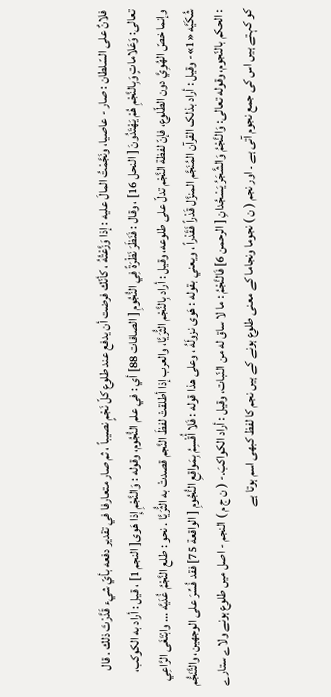فلانٌ علی السّلطان : صار - عاصیا، ونَجَّمْتُ المالَ عليه : إذا وَزَّعْتُهُ ، كأنّك فرضت أن يدفع عند طلوع کلّ نَجْمٍ نصیباً ، ثم صار متعارفا في تقدیر دفعه بأيّ شيء قَدَّرْتَ ذلك . قال تعالی: وَعَلاماتٍ وَبِالنَّجْمِ هُمْ يَهْتَدُونَ [ النحل 16] ، وقال : فَنَظَرَ نَظْرَةً فِي النُّجُومِ [ الصافات 88] أي : في علم النُّجُوم، وقوله : وَالنَّجْمِ إِذا هَوى[ النجم 1] ، قيل : أراد به الكوكب، وإنما خصّ الهُوِيَّ دون الطّلوع، فإنّ لفظة النَّجْم تدلّ علی طلوعه، وقیل : أراد بِالنَّجْم الثُّرَيَّا، والعرب إذا أطلقتْ لفظَ النَّجم قصدتْ به الثُّرَيَّا . نحو : طلع النَّجْمُ غُدَيَّه ... وابْتَغَى الرَّاعِي شُكَيَّه «1»- وقیل : أراد بذلک القرآن المُنَجَّم المنزَّل قَدْراً فَقَدْراً ، ويعني بقوله : هَوى نزولَهُ ، وعلی هذا قوله : فَلا أُقْسِمُ بِمَواقِعِ النُّجُومِ [ الواقعة 75] فقد فُسِّرَ علی الوجهين، والتَّنَجُّم : الحکم بالنّجوم، وقوله تعالی: وَالنَّجْمُ وَالشَّجَرُ يَسْجُدانِ [ الرحمن 6] فَالنَّجْمُ : ما لا ساق له من النّبات، وقیل : أراد الکواكبَ.- ( ن ج م ) النجم - اصل میں طلوع ہونے ولاے ستارے کو کہتے ہیں اس کی جمع نجوم آتی ہے ۔ اور نجم ( ن ) نجوما ونجاما کے معنی طلوع ہونے کے ہیں نجم کا لفظ کبھی اسم ہوتا ہے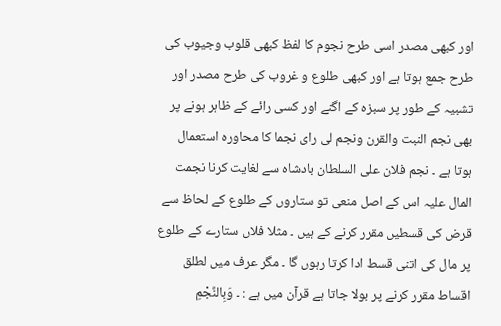اور کبھی مصدر اسی طرح نجوم کا لفظ کبھی قلوب وجیوب کی طرح جمع ہوتا ہے اور کبھی طلوع و غروب کی طرح مصدر اور تشبیہ کے طور پر سبزہ کے اگنے اور کسی رائے کے ظاہر ہونے پر بھی نجم النبت والقرن ونجم لی رای نجما کا محاورہ استعمال ہوتا ہے ۔ نجم فلان علی السلطان بادشاہ سے لغایت کرنا نجمت المال علیہ اس کے اصل منعی تو ستاروں کے طلوع کے لحاظ سے قرض کی قسطیں مقرر کرنے کے ہیں ۔ مثلا فلاں ستارے کے طلوع پر مال کی اتنی قسط ادا کرتا رہوں گا ۔ مگر عرف میں لطلق اقساط مقرر کرنے پر بولا جاتا ہے قرآن میں ہے : ۔ وَبِالنَّجْمِ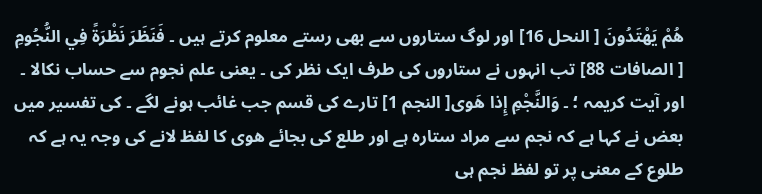هُمْ يَهْتَدُونَ [ النحل 16] اور لوگ ستاروں سے بھی رستے معلوم کرتے ہیں ۔ فَنَظَرَ نَظْرَةً فِي النُّجُومِ [ الصافات 88] تب انہوں نے ستاروں کی طرف ایک نظر کی ۔ یعنی علم نجوم سے حساب نکالا ۔ اور آیت کریمہ ؛ ۔ وَالنَّجْمِ إِذا هَوى[ النجم 1] تارے کی قسم جب غائب ہونے لگے ۔ کی تفسیر میں بعض نے کہا ہے کہ نجم سے مراد ستارہ ہے اور طلع کی بجائے ھوی کا لفظ لانے کی وجہ یہ ہے کہ طلوع کے معنی پر تو لفظ نجم ہی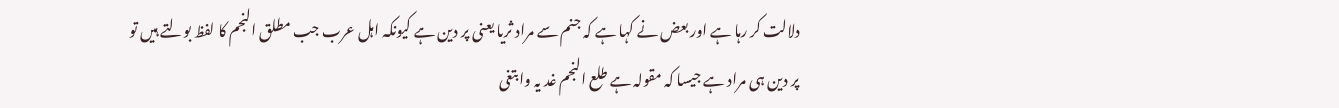دلالت کر رہا ہے اور بعض نے کہا ہے کہ جنم سے مراد ثریا یعنی پر دین ہے کیونکہ اہل عرب جب مطلق النجم کا لفظ بولتے ہیں تو پر دین ہی مراد ہے جیسا کہ مقولہ ہے طلع النجم غد یہ وابتغی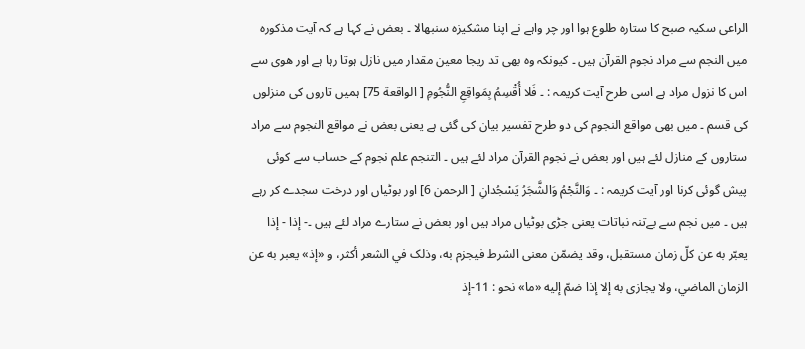الراعی سکیہ صبح کا ستارہ طلوع ہوا اور چر واہے نے اپنا مشکیزہ سنبھالا ۔ بعض نے کہا ہے کہ آیت مذکورہ میں النجم سے مراد نجوم القرآن ہیں ۔ کیونکہ وہ بھی تد ریجا معین مقدار میں نازل ہوتا رہا ہے اور ھوی سے اس کا نزول مراد ہے اسی طرح آیت کریمہ : ۔ فَلا أُقْسِمُ بِمَواقِعِ النُّجُومِ [ الواقعة 75] ہمیں تاروں کی منزلوں کی قسم ۔ میں بھی مواقع النجوم کی دو طرح تفسیر بیان کی گئی ہے یعنی بعض نے مواقع النجوم سے مراد ستاروں کے منازل لئے ہیں اور بعض نے نجوم القرآن مراد لئے ہیں ۔ التنجم علم نجوم کے حساب سے کوئی پیش گوئی کرنا اور آیت کریمہ : ۔ وَالنَّجْمُ وَالشَّجَرُ يَسْجُدانِ [ الرحمن 6] اور بوٹیاں اور درخت سجدے کر رہے ہیں ۔ میں نجم سے بےتنہ نباتات یعنی جڑی بوٹیاں مراد ہیں اور بعض نے ستارے مراد لئے ہیں ۔- إذا - إذا يعبّر به عن کلّ زمان مستقبل، وقد يضمّن معنی الشرط فيجزم به، وذلک في الشعر أكثر، و «إذ» يعبر به عن الزمان الماضي، ولا يجازی به إلا إذا ضمّ إليه «ما» نحو : 11-إذ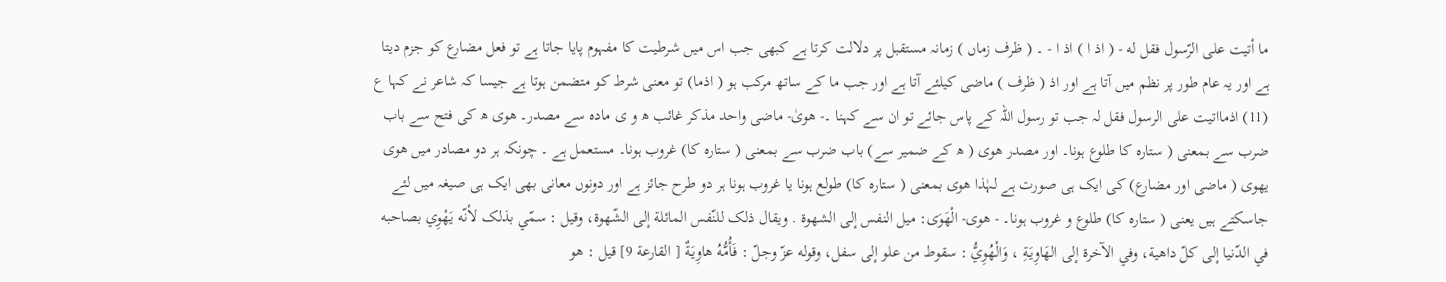ما أتيت علی الرّسول فقل له - ( اذ ا ) اذ ا - ۔ ( ظرف زماں ) زمانہ مستقبل پر دلالت کرتا ہے کبھی جب اس میں شرطیت کا مفہوم پایا جاتا ہے تو فعل مضارع کو جزم دیتا ہے اور یہ عام طور پر نظم میں آتا ہے اور اذ ( ظرف ) ماضی کیلئے آتا ہے اور جب ما کے ساتھ مرکب ہو ( اذما) تو معنی شرط کو متضمن ہوتا ہے جیسا کہ شاعر نے کہا ع (11) اذمااتیت علی الرسول فقل لہ جب تو رسول اللہ کے پاس جائے تو ان سے کہنا ۔- ھویٰ- ماضی واحد مذکر غائب ھ و ی مادہ سے مصدر۔ ھوی ھ کی فتح سے باب ضرب سے بمعنی ( ستارہ کا طلوع ہونا۔ اور مصدر ھوی ( ھ کے ضمیر سے) باب ضرب سے بمعنی ( ستارہ کا) غروب ہونا۔ مستعمل ہے ۔ چونکہ ہر دو مصادر میں ھوی یھوی ( ماضی اور مضارع) کی ایک ہی صورت ہے لہٰذا ھوی بمعنی ( ستارہ کا) طولع ہونا یا غروب ہونا ہر دو طرح جائز ہے اور دونوں معانی بھی ایک ہی صیغہ میں لئے جاسکتے ہیں یعنی ( ستارہ کا) طلوع و غروب ہونا۔ - هوى- الْهَوَى: ميل النفس إلى الشهوة . ويقال ذلک للنّفس المائلة إلى الشّهوة، وقیل : سمّي بذلک لأنّه يَهْوِي بصاحبه في الدّنيا إلى كلّ داهية، وفي الآخرة إلى الهَاوِيَةِ ، وَالْهُوِيُّ : سقوط من علو إلى سفل، وقوله عزّ وجلّ : فَأُمُّهُ هاوِيَةٌ [ القارعة 9] قيل : هو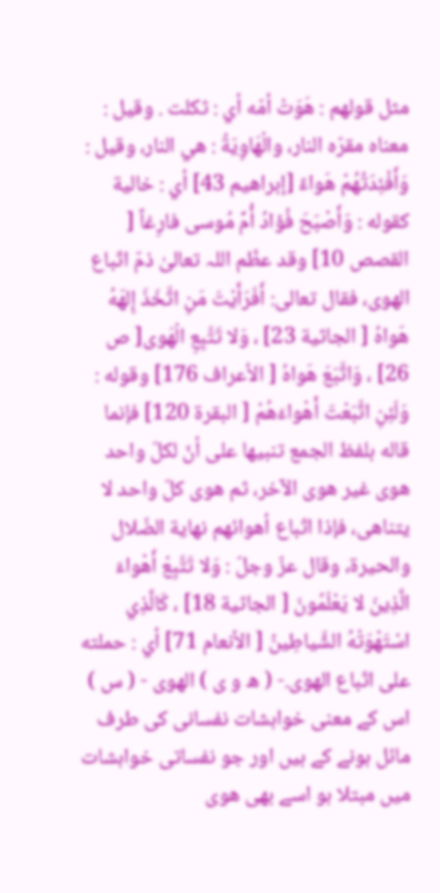مثل قولهم : هَوَتْ أمّه أي : ثکلت . وقیل : معناه مقرّه النار، والْهَاوِيَةُ : هي النار، وقیل : وَأَفْئِدَتُهُمْ هَواءٌ [إبراهيم 43] أي : خالية کقوله : وَأَصْبَحَ فُؤادُ أُمِّ مُوسی فارِغاً [ القصص 10] وقد عظّم اللہ تعالیٰ ذمّ اتّباع الهوى، فقال تعالی: أَفَرَأَيْتَ مَنِ اتَّخَذَ إِلهَهُ هَواهُ [ الجاثية 23] ، وَلا تَتَّبِعِ الْهَوى[ ص 26] ، وَاتَّبَعَ هَواهُ [ الأعراف 176] وقوله : وَلَئِنِ اتَّبَعْتَ أَهْواءَهُمْ [ البقرة 120] فإنما قاله بلفظ الجمع تنبيها علی أنّ لكلّ واحد هوى غير هوى الآخر، ثم هوى كلّ واحد لا يتناهى، فإذا اتّباع أهوائهم نهاية الضّلال والحیرة، وقال عزّ وجلّ : وَلا تَتَّبِعْ أَهْواءَ الَّذِينَ لا يَعْلَمُونَ [ الجاثية 18] ، كَالَّذِي اسْتَهْوَتْهُ الشَّياطِينُ [ الأنعام 71] أي : حملته علی اتّباع الهوى.- ( ھ و ی ) الھوی - ( س ) اس کے معنی خواہشات نفسانی کی طرف مائل ہونے کے ہیں اور جو نفساتی خواہشات میں مبتلا ہو اسے بھی ھوی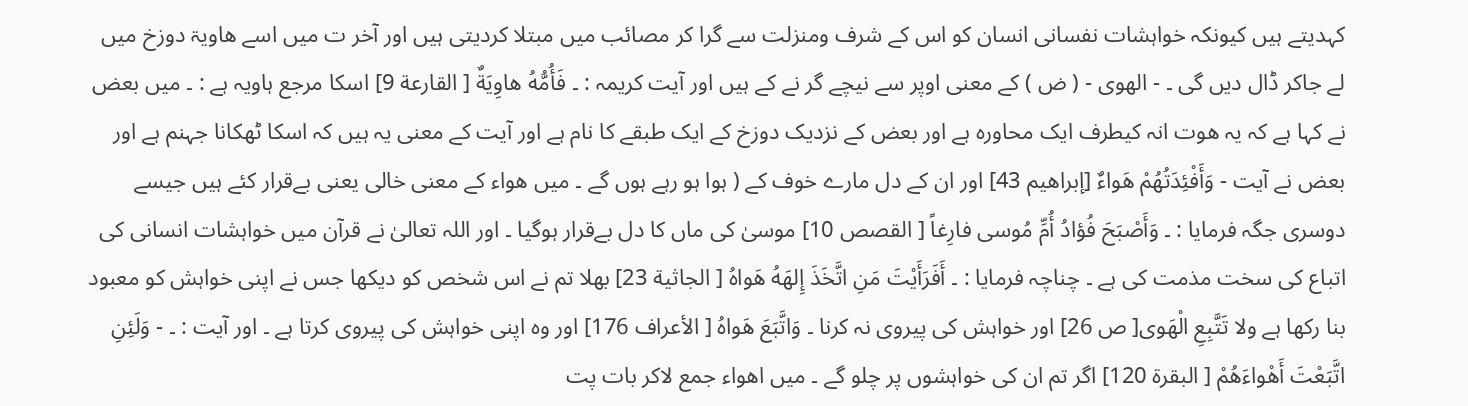کہدیتے ہیں کیونکہ خواہشات نفسانی انسان کو اس کے شرف ومنزلت سے گرا کر مصائب میں مبتلا کردیتی ہیں اور آخر ت میں اسے ھاویۃ دوزخ میں لے جاکر ڈال دیں گی ۔ - الھوی - ( ض ) کے معنی اوپر سے نیچے گر نے کے ہیں اور آیت کریمہ : ۔ فَأُمُّهُ هاوِيَةٌ [ القارعة 9] اسکا مرجع ہاویہ ہے : ۔ میں بعض نے کہا ہے کہ یہ ھوت انہ کیطرف ایک محاورہ ہے اور بعض کے نزدیک دوزخ کے ایک طبقے کا نام ہے اور آیت کے معنی یہ ہیں کہ اسکا ٹھکانا جہنم ہے اور بعض نے آیت - وَأَفْئِدَتُهُمْ هَواءٌ [إبراهيم 43] اور ان کے دل مارے خوف کے ( ہوا ہو رہے ہوں گے ۔ میں ھواء کے معنی خالی یعنی بےقرار کئے ہیں جیسے دوسری جگہ فرمایا : ۔ وَأَصْبَحَ فُؤادُ أُمِّ مُوسی فارِغاً [ القصص 10] موسیٰ کی ماں کا دل بےقرار ہوگیا ۔ اور اللہ تعالیٰ نے قرآن میں خواہشات انسانی کی اتباع کی سخت مذمت کی ہے ۔ چناچہ فرمایا : ۔ أَفَرَأَيْتَ مَنِ اتَّخَذَ إِلهَهُ هَواهُ [ الجاثية 23] بھلا تم نے اس شخص کو دیکھا جس نے اپنی خواہش کو معبود بنا رکھا ہے ولا تَتَّبِعِ الْهَوى[ ص 26] اور خواہش کی پیروی نہ کرنا ۔ وَاتَّبَعَ هَواهُ [ الأعراف 176] اور وہ اپنی خواہش کی پیروی کرتا ہے ۔ اور آیت : ۔ - وَلَئِنِ اتَّبَعْتَ أَهْواءَهُمْ [ البقرة 120] اگر تم ان کی خواہشوں پر چلو گے ۔ میں اھواء جمع لاکر بات پت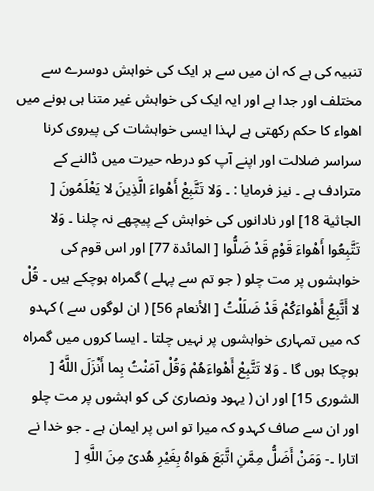تنبیہ کی ہے کہ ان میں سے ہر ایک کی خواہش دوسرے سے مختلف اور جدا ہے اور ایہ ایک کی خواہش غیر متنا ہی ہونے میں اھواء کا حکم رکھتی ہے لہذا ایسی خواہشات کی پیروی کرنا سراسر ضلالت اور اپنے آپ کو درطہ حیرت میں ڈالنے کے مترادف ہے ۔ نیز فرمایا : ۔ وَلا تَتَّبِعْ أَهْواءَ الَّذِينَ لا يَعْلَمُونَ [ الجاثية 18] اور نادانوں کی خواہش کے پیچھے نہ چلنا ۔ وَلا تَتَّبِعُوا أَهْواءَ قَوْمٍ قَدْ ضَلُّوا [ المائدة 77] اور اس قوم کی خواہشوں پر مت چلو ( جو تم سے پہلے ) گمراہ ہوچکے ہیں ۔ قُلْ لا أَتَّبِعُ أَهْواءَكُمْ قَدْ ضَلَلْتُ [ الأنعام 56] ( ان لوگوں سے ) کہدو کہ میں تمہاری خواہشوں پر نہیں چلتا ۔ ایسا کروں میں گمراہ ہوچکا ہوں گا ۔ وَلا تَتَّبِعْ أَهْواءَهُمْ وَقُلْ آمَنْتُ بِما أَنْزَلَ اللَّهُ [ الشوری 15] اور ان ( یہود ونصاریٰ کی کو اہشوں پر مت چلو اور ان سے صاف کہدو کہ میرا تو اس پر ایمان ہے ۔ جو خدا نے اتارا ۔- وَمَنْ أَضَلُّ مِمَّنِ اتَّبَعَ هَواهُ بِغَيْرِ هُدىً مِنَ اللَّهِ [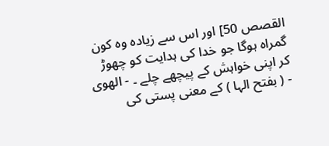القصص 50] اور اس سے زیادہ وہ کون گمراہ ہوگا جو خدا کی ہدایت کو چھوڑ کر اپنی خواہش کے پیچھے چلے ۔ - الھوی - ( بفتح الہا ) کے معنی پستی کی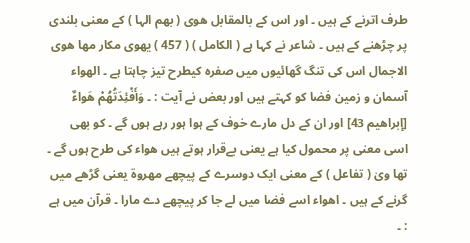طرف اترنے کے ہیں ۔ اور اس کے بالمقابل ھوی ( بھم الہا ) کے معنی بلندی پر چڑھنے کے ہیں ۔ شاعر نے کہا ہے ( الکامل ) ( 457 ) یھوی مکار مھا ھوی الاجمال اس کی تنگ گھائیوں میں صفرہ کیطرح تیز چاہتا ہے ۔ الھواء آسمان و زمین فضا کو کہتے ہیں اور بعض نے آیت : ۔ وَأَفْئِدَتُهُمْ هَواءٌ [إبراهيم 43] اور ان کے دل مارے خوف کے ہوا ہور رہے ہوں گے ۔ کو بھی اسی معنی پر محمول کیا ہے یعنی بےقرار ہوتے ہیں ھواء کی طرح ہوں گے ۔ تھا ویٰ ( تفاعل ) کے معنی ایک دوسرے کے پیچھے مھروۃ یعنی گڑھے میں گرنے کے ہیں ۔ اھواء اسے فضا میں لے جا کر پیچھے دے مارا ۔ قرآن میں ہے : ۔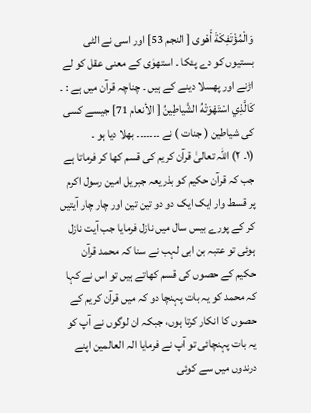وَالْمُؤْتَفِكَةَ أَهْوى [ النجم 53] اور اسی نے الٹی بستیوں کو دے پئکا ۔ استھوٰی کے معنی عقل کو لے اڑنے اور پھسلا دینے کے ہیں ۔ چناچہ قرآن میں ہے : ۔ كَالَّذِي اسْتَهْوَتْهُ الشَّياطِينُ [ الأنعام 71] جیسے کسی کی شیاطین ( جنات ) نے ۔۔۔۔۔۔۔ بھلا دیا ہو ۔
(١۔ ٢) اللہ تعالیٰ قرآن کریم کی قسم کھا کر فرماتا ہے جب کہ قرآن حکیم کو بذریعہ جبریل امین رسول اکرم پر قسط وار ایک ایک دو دو تین تین اور چار چار آیتیں کر کے پورے بیس سال میں نازل فرمایا جب آیت نازل ہوئی تو عتبہ بن ابی لہب نے سنا کہ محمد قرآن حکیم کے حصوں کی قسم کھاتے ہیں تو اس نے کہا کہ محمد کو یہ بات پہنچا دو کہ میں قرآن کریم کے حصوں کا انکار کرتا ہوں، جبکہ ان لوگوں نے آپ کو یہ بات پہنچائی تو آپ نے فرمایا الہ العالمین اپنے درندوں میں سے کوئی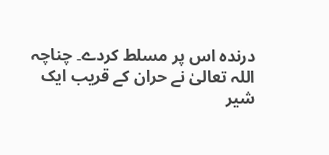درندہ اس پر مسلط کردے۔ چناچہ اللہ تعالیٰ نے حران کے قریب ایک شیر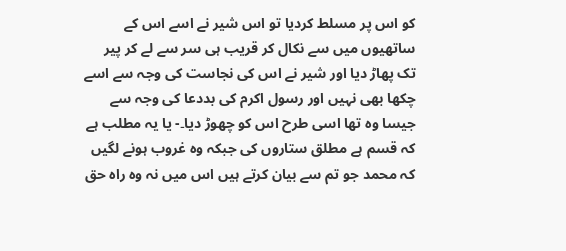کو اس پر مسلط کردیا تو اس شیر نے اسے اس کے ساتھیوں میں سے نکال کر قریب ہی سر سے لے کر پیر تک پھاڑ دیا اور شیر نے اس کی نجاست کی وجہ سے اسے چکھا بھی نہیں اور رسول اکرم کی بددعا کی وجہ سے جیسا وہ تھا اسی طرح اس کو چھوڑ دیا۔- یا یہ مطلب ہے کہ قسم ہے مطلق ستاروں کی جبکہ وہ غروب ہونے لگیں کہ محمد جو تم سے بیان کرتے ہیں اس میں نہ وہ راہ حق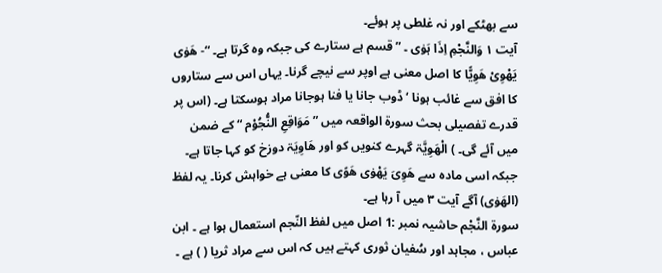سے بھٹکے اور نہ غلطی پر ہوئے۔
آیت ١ وَالنَّجْمِ اِذَا ہَوٰی ۔ ” قسم ہے ستارے کی جبکہ وہ گرتا ہے۔ “- ھَوٰی یَھْوِیْ ھَوِیًّا کا اصل معنی ہے اوپر سے نیچے گرنا۔ یہاں اس سے ستاروں کا افق سے غائب ہونا ‘ ڈوب جانا یا فنا ہوجانا مراد ہوسکتا ہے۔ (اس پر قدرے تفصیلی بحث سورة الواقعہ میں ” مَوَاقِعِ النُّجُوْم “ کے ضمن میں آئے گی۔ ) الْھَوِیَّۃ گہرے کنویں کو اور ھَاوِیَۃ دوزخ کو کہا جاتا ہے۔ جبکہ اسی مادہ سے ھَوِیَ یَھْوٰی ھَوًی کا معنی ہے خواہش کرنا۔ یہ لفظ (الھَوٰی) آگے آیت ٣ میں آ رہا ہے۔
سورة النَّجْم حاشیہ نمبر :1 اصل میں لفظ النّجم استعمال ہوا ہے ۔ ابن عباس ، مجاہد اور سُفیان ثوری کہتے ہیں کہ اس سے مراد ثریا ( ) ہے ۔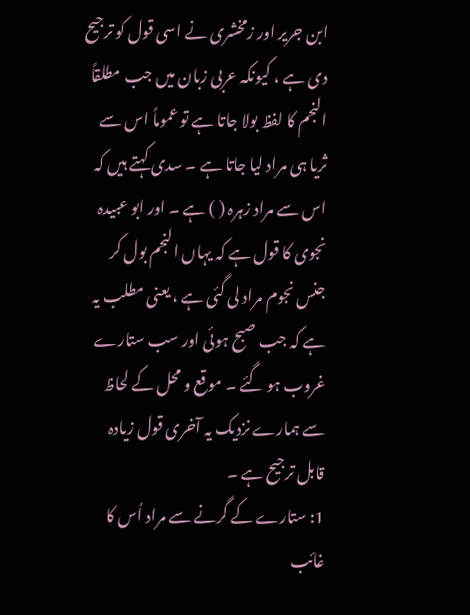ابن جریر اور زمخشری نے اسی قول کو ترجیح دی ہے ، کیونکہ عربی زبان میں جب مطلقاً النجم کا لفظ بولا جاتا ہے تو عموماً اس سے ثریا ہی مراد لیا جاتا ہے ۔ سدی کہتے ہیں کہ اس سے مراد زہرہ ( ) ہے ۔ اور ابو عبیدہ نجوی کا قول ہے کہ یہاں النجم بول کر جنس نجوم مراد لی گئی ہے ، یعنی مطلب یہ ہے کہ جب صبح ہوئی اور سب ستارے غروب ہو گئے ۔ موقع و محل کے لحاظ سے ہمارے نزدیک یہ آخری قول زیادہ قابل ترجیح ہے ۔
1: ستارے کے گرنے سے مراد اُس کا غائب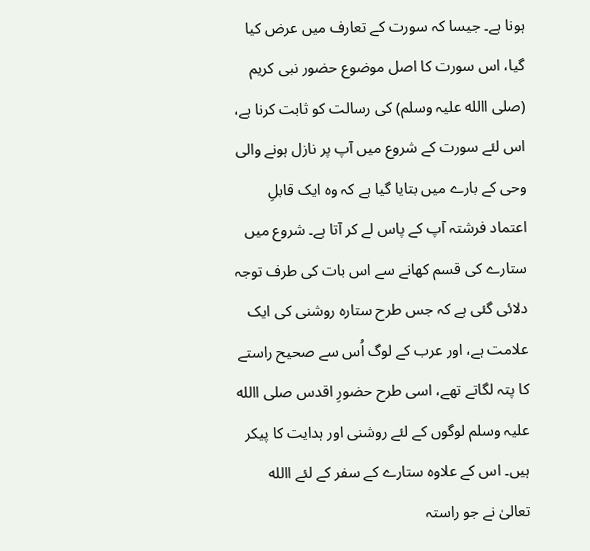ہونا ہے۔ جیسا کہ سورت کے تعارف میں عرض کیا گیا، اس سورت کا اصل موضوع حضور نبی کریم (صلی االله علیہ وسلم) کی رسالت کو ثابت کرنا ہے، اس لئے سورت کے شروع میں آپ پر نازل ہونے والی وحی کے بارے میں بتایا گیا ہے کہ وہ ایک قابلِ اعتماد فرشتہ آپ کے پاس لے کر آتا ہے۔ شروع میں ستارے کی قسم کھانے سے اس بات کی طرف توجہ دلائی گئی ہے کہ جس طرح ستارہ روشنی کی ایک علامت ہے، اور عرب کے لوگ اُس سے صحیح راستے کا پتہ لگاتے تھے، اسی طرح حضورِ اقدس صلی االله علیہ وسلم لوگوں کے لئے روشنی اور ہدایت کا پیکر ہیں۔ اس کے علاوہ ستارے کے سفر کے لئے االله تعالیٰ نے جو راستہ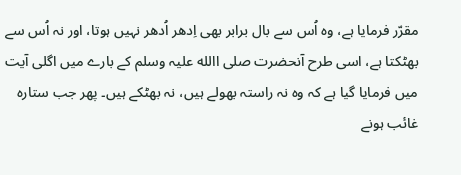مقرّر فرمایا ہے، وہ اُس سے بال برابر بھی اِدھر اُدھر نہیں ہوتا، اور نہ اُس سے بھٹکتا ہے، اسی طرح آنحضرت صلی االله علیہ وسلم کے بارے میں اگلی آیت میں فرمایا گیا ہے کہ وہ نہ راستہ بھولے ہیں، نہ بھٹکے ہیں۔ پھر جب ستارہ غائب ہونے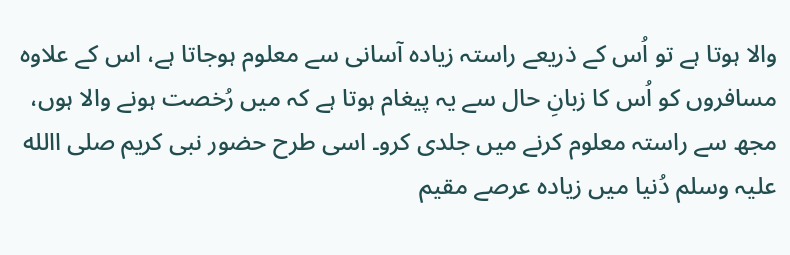والا ہوتا ہے تو اُس کے ذریعے راستہ زیادہ آسانی سے معلوم ہوجاتا ہے، اس کے علاوہ مسافروں کو اُس کا زبانِ حال سے یہ پیغام ہوتا ہے کہ میں رُخصت ہونے والا ہوں، مجھ سے راستہ معلوم کرنے میں جلدی کرو۔ اسی طرح حضور نبی کریم صلی االله علیہ وسلم دُنیا میں زیادہ عرصے مقیم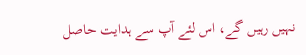نہیں رہیں گے، اس لئے آپ سے ہدایت حاصل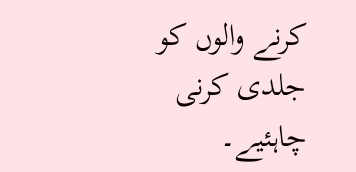کرنے والوں کو جلدی کرنی چاہئیے۔